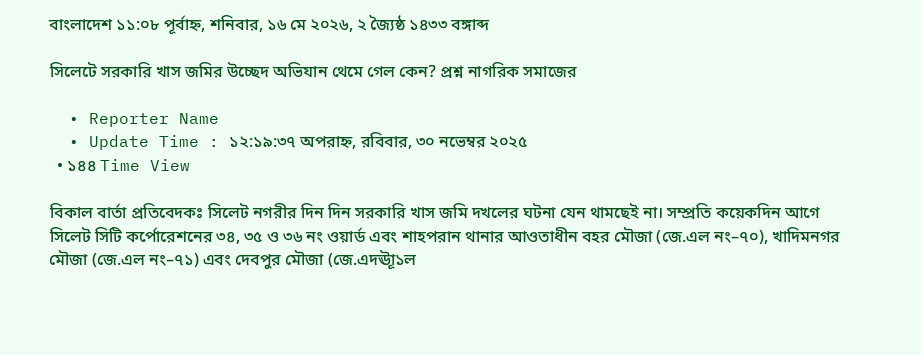বাংলাদেশ ১১:০৮ পূর্বাহ্ন, শনিবার, ১৬ মে ২০২৬, ২ জ্যৈষ্ঠ ১৪৩৩ বঙ্গাব্দ

সিলেটে সরকারি খাস জমির উচ্ছেদ অভিযান থেমে গেল কেন? প্রশ্ন নাগরিক সমাজের

  • Reporter Name
  • Update Time : ১২:১৯:৩৭ অপরাহ্ন, রবিবার, ৩০ নভেম্বর ২০২৫
  • ১৪৪ Time View

বিকাল বার্তা প্রতিবেদকঃ সিলেট নগরীর দিন দিন সরকারি খাস জমি দখলের ঘটনা যেন থামছেই না। সম্প্রতি কয়েকদিন আগে সিলেট সিটি কর্পোরেশনের ৩৪, ৩৫ ও ৩৬ নং ওয়ার্ড এবং শাহপরান থানার আওতাধীন বহর মৌজা (জে.এল নং–৭০), খাদিমনগর মৌজা (জে.এল নং–৭১) এবং দেবপুর মৌজা (জে.এদঊূা১ল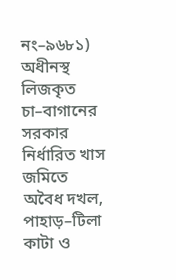নং–৯৬৮১) অধীনস্থ লিজকৃত চা–বাগানের সরকার নির্ধারিত খাস জমিতে অবৈধ দখল, পাহাড়–টিলা কাটা ও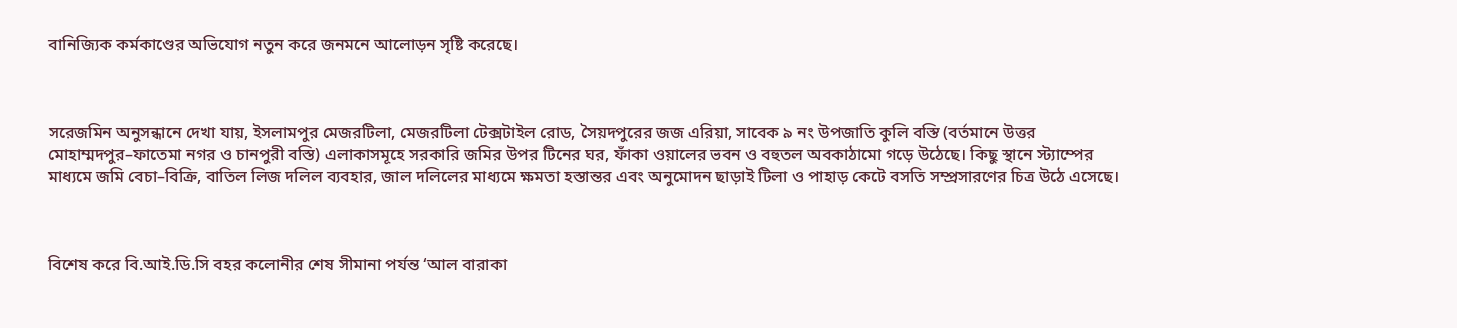বানিজ্যিক কর্মকাণ্ডের অভিযোগ নতুন করে জনমনে আলোড়ন সৃষ্টি করেছে।



সরেজমিন অনুসন্ধানে দেখা যায়, ইসলামপুর মেজরটিলা, মেজরটিলা টেক্সটাইল রোড, সৈয়দপুরের জজ এরিয়া, সাবেক ৯ নং উপজাতি কুলি বস্তি (বর্তমানে উত্তর মোহাম্মদপুর–ফাতেমা নগর ও চানপুরী বস্তি) এলাকাসমূহে সরকারি জমির উপর টিনের ঘর, ফাঁকা ওয়ালের ভবন ও বহুতল অবকাঠামো গড়ে উঠেছে। কিছু স্থানে স্ট্যাম্পের মাধ্যমে জমি বেচা–বিক্রি, বাতিল লিজ দলিল ব্যবহার, জাল দলিলের মাধ্যমে ক্ষমতা হস্তান্তর এবং অনুমোদন ছাড়াই টিলা ও পাহাড় কেটে বসতি সম্প্রসারণের চিত্র উঠে এসেছে।



বিশেষ করে বি.আই.ডি.সি বহর কলোনীর শেষ সীমানা পর্যন্ত ‘আল বারাকা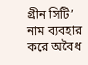গ্রীন সিটি’ নাম ব্যবহার করে অবৈধ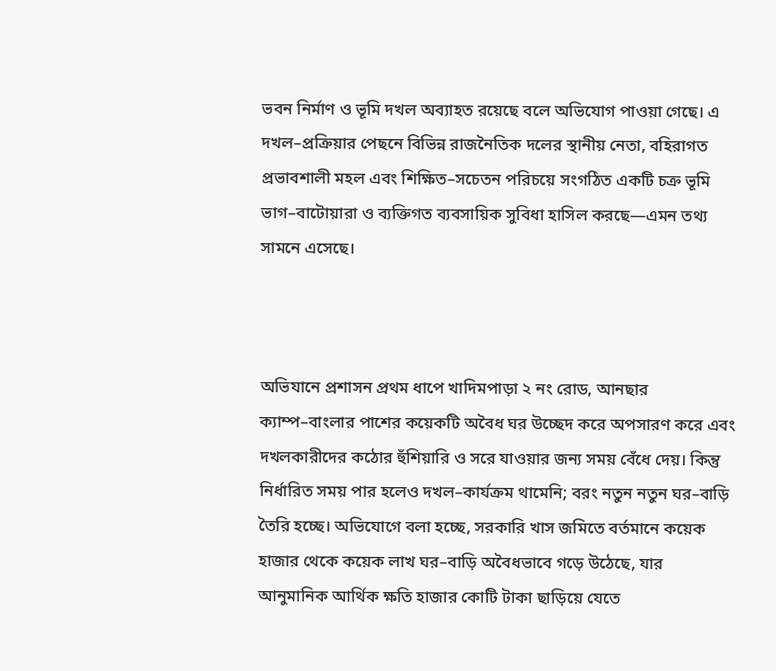ভবন নির্মাণ ও ভূমি দখল অব্যাহত রয়েছে বলে অভিযোগ পাওয়া গেছে। এ দখল–প্রক্রিয়ার পেছনে বিভিন্ন রাজনৈতিক দলের স্থানীয় নেতা, বহিরাগত প্রভাবশালী মহল এবং শিক্ষিত–সচেতন পরিচয়ে সংগঠিত একটি চক্র ভূমি ভাগ–বাটোয়ারা ও ব্যক্তিগত ব্যবসায়িক সুবিধা হাসিল করছে—এমন তথ্য সামনে এসেছে।



অভিযানে প্রশাসন প্রথম ধাপে খাদিমপাড়া ২ নং রোড, আনছার ক্যাম্প–বাংলার পাশের কয়েকটি অবৈধ ঘর উচ্ছেদ করে অপসারণ করে এবং দখলকারীদের কঠোর হুঁশিয়ারি ও সরে যাওয়ার জন্য সময় বেঁধে দেয়। কিন্তু নির্ধারিত সময় পার হলেও দখল–কার্যক্রম থামেনি; বরং নতুন নতুন ঘর–বাড়ি তৈরি হচ্ছে। অভিযোগে বলা হচ্ছে, সরকারি খাস জমিতে বর্তমানে কয়েক হাজার থেকে কয়েক লাখ ঘর–বাড়ি অবৈধভাবে গড়ে উঠেছে, যার আনুমানিক আর্থিক ক্ষতি হাজার কোটি টাকা ছাড়িয়ে যেতে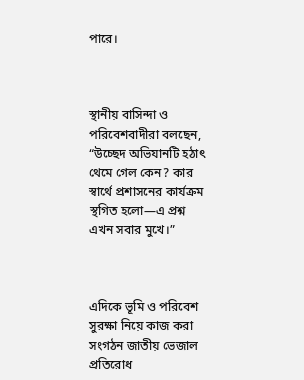পারে।



স্থানীয় বাসিন্দা ও পরিবেশবাদীরা বলছেন, “উচ্ছেদ অভিযানটি হঠাৎ থেমে গেল কেন? কার স্বার্থে প্রশাসনের কার্যক্রম স্থগিত হলো—এ প্রশ্ন এখন সবার মুখে।”



এদিকে ভূমি ও পরিবেশ সুরক্ষা নিয়ে কাজ করা সংগঠন জাতীয় ভেজাল প্রতিরোধ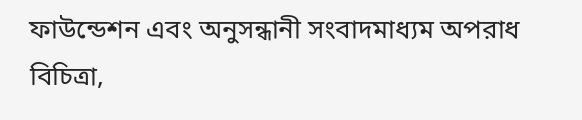ফাউন্ডেশন এবং অনুসন্ধানী সংবাদমাধ্যম অপরাধ বিচিত্রা,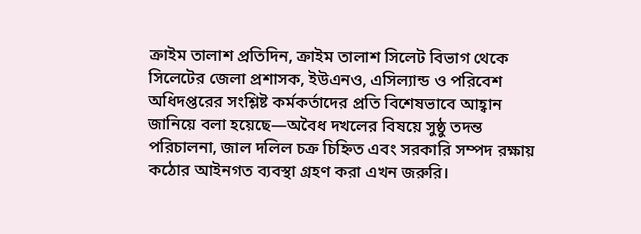ক্রাইম তালাশ প্রতিদিন, ক্রাইম তালাশ সিলেট বিভাগ থেকে সিলেটের জেলা প্রশাসক, ইউএনও, এসিল্যান্ড ও পরিবেশ অধিদপ্তরের সংশ্লিষ্ট কর্মকর্তাদের প্রতি বিশেষভাবে আহ্বান জানিয়ে বলা হয়েছে—অবৈধ দখলের বিষয়ে সুষ্ঠু তদন্ত পরিচালনা, জাল দলিল চক্র চিহ্নিত এবং সরকারি সম্পদ রক্ষায় কঠোর আইনগত ব্যবস্থা গ্রহণ করা এখন জরুরি।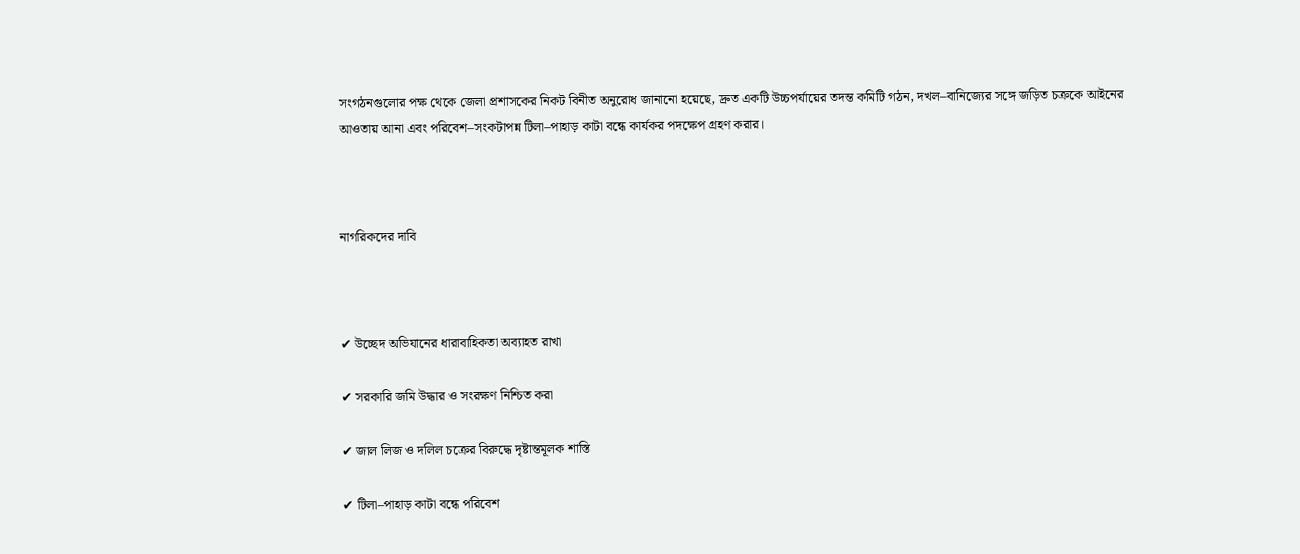সংগঠনগুলোর পক্ষ থেকে জেলা প্রশাসকের নিকট বিনীত অনুরোধ জানানো হয়েছে, দ্রুত একটি উচ্চপর্যায়ের তদন্ত কমিটি গঠন, দখল–বানিজ্যের সঙ্গে জড়িত চক্রকে আইনের আওতায় আনা এবং পরিবেশ–সংকটাপন্ন টিলা–পাহাড় কাটা বন্ধে কার্যকর পদক্ষেপ গ্রহণ করার।



নাগরিকদের দাবি



✔ উচ্ছেদ অভিযানের ধারাবাহিকতা অব্যাহত রাখা

✔ সরকারি জমি উদ্ধার ও সংরক্ষণ নিশ্চিত করা

✔ জাল লিজ ও দলিল চক্রের বিরুদ্ধে দৃষ্টান্তমূলক শাস্তি

✔ টিলা–পাহাড় কাটা বন্ধে পরিবেশ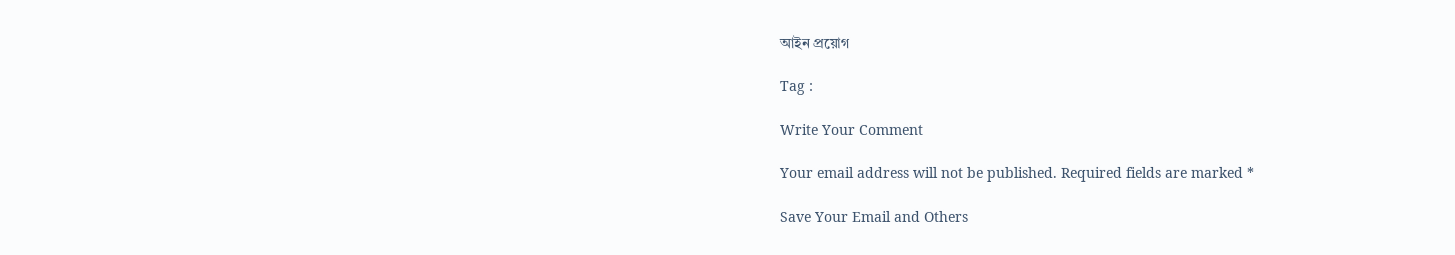আইন প্রয়োগ

Tag :

Write Your Comment

Your email address will not be published. Required fields are marked *

Save Your Email and Others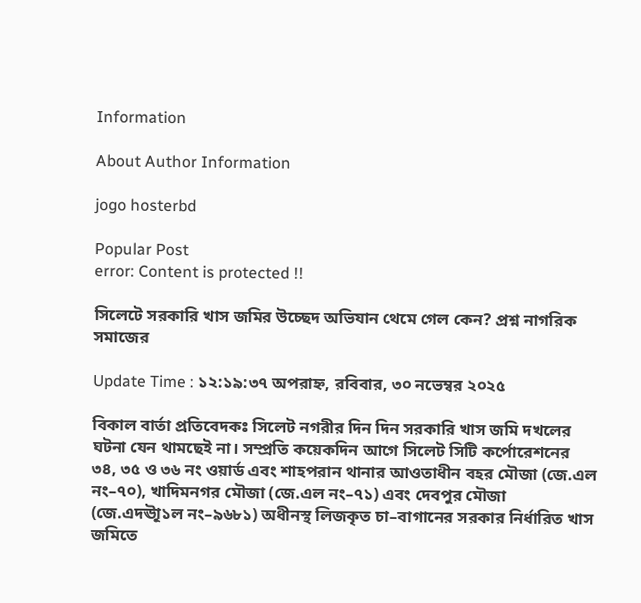Information

About Author Information

jogo hosterbd

Popular Post
error: Content is protected !!

সিলেটে সরকারি খাস জমির উচ্ছেদ অভিযান থেমে গেল কেন? প্রশ্ন নাগরিক সমাজের

Update Time : ১২:১৯:৩৭ অপরাহ্ন, রবিবার, ৩০ নভেম্বর ২০২৫

বিকাল বার্তা প্রতিবেদকঃ সিলেট নগরীর দিন দিন সরকারি খাস জমি দখলের ঘটনা যেন থামছেই না। সম্প্রতি কয়েকদিন আগে সিলেট সিটি কর্পোরেশনের ৩৪, ৩৫ ও ৩৬ নং ওয়ার্ড এবং শাহপরান থানার আওতাধীন বহর মৌজা (জে.এল নং–৭০), খাদিমনগর মৌজা (জে.এল নং–৭১) এবং দেবপুর মৌজা (জে.এদঊূা১ল নং–৯৬৮১) অধীনস্থ লিজকৃত চা–বাগানের সরকার নির্ধারিত খাস জমিতে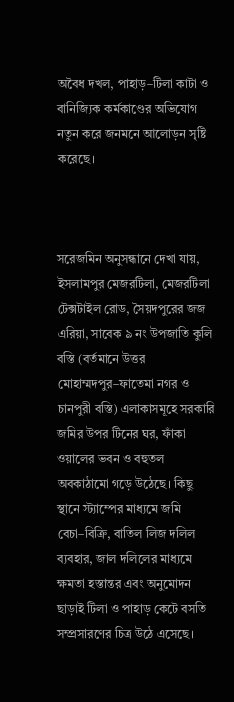অবৈধ দখল, পাহাড়–টিলা কাটা ও বানিজ্যিক কর্মকাণ্ডের অভিযোগ নতুন করে জনমনে আলোড়ন সৃষ্টি করেছে।



সরেজমিন অনুসন্ধানে দেখা যায়, ইসলামপুর মেজরটিলা, মেজরটিলা টেক্সটাইল রোড, সৈয়দপুরের জজ এরিয়া, সাবেক ৯ নং উপজাতি কুলি বস্তি (বর্তমানে উত্তর মোহাম্মদপুর–ফাতেমা নগর ও চানপুরী বস্তি) এলাকাসমূহে সরকারি জমির উপর টিনের ঘর, ফাঁকা ওয়ালের ভবন ও বহুতল অবকাঠামো গড়ে উঠেছে। কিছু স্থানে স্ট্যাম্পের মাধ্যমে জমি বেচা–বিক্রি, বাতিল লিজ দলিল ব্যবহার, জাল দলিলের মাধ্যমে ক্ষমতা হস্তান্তর এবং অনুমোদন ছাড়াই টিলা ও পাহাড় কেটে বসতি সম্প্রসারণের চিত্র উঠে এসেছে।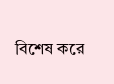বিশেষ করে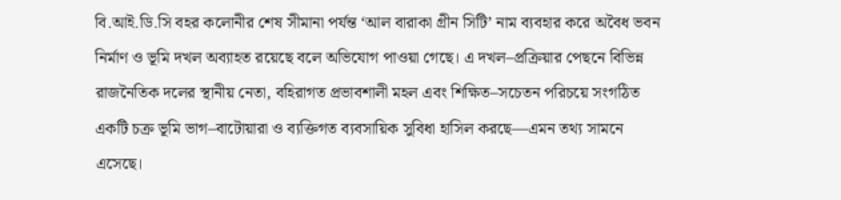বি.আই.ডি.সি বহর কলোনীর শেষ সীমানা পর্যন্ত ‘আল বারাকা গ্রীন সিটি’ নাম ব্যবহার করে অবৈধ ভবন নির্মাণ ও ভূমি দখল অব্যাহত রয়েছে বলে অভিযোগ পাওয়া গেছে। এ দখল–প্রক্রিয়ার পেছনে বিভিন্ন রাজনৈতিক দলের স্থানীয় নেতা, বহিরাগত প্রভাবশালী মহল এবং শিক্ষিত–সচেতন পরিচয়ে সংগঠিত একটি চক্র ভূমি ভাগ–বাটোয়ারা ও ব্যক্তিগত ব্যবসায়িক সুবিধা হাসিল করছে—এমন তথ্য সামনে এসেছে।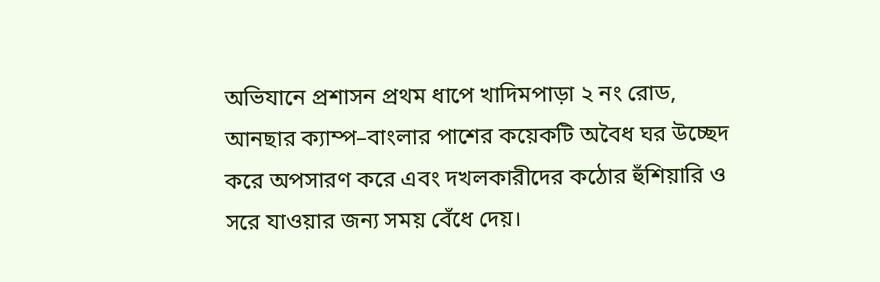অভিযানে প্রশাসন প্রথম ধাপে খাদিমপাড়া ২ নং রোড, আনছার ক্যাম্প–বাংলার পাশের কয়েকটি অবৈধ ঘর উচ্ছেদ করে অপসারণ করে এবং দখলকারীদের কঠোর হুঁশিয়ারি ও সরে যাওয়ার জন্য সময় বেঁধে দেয়।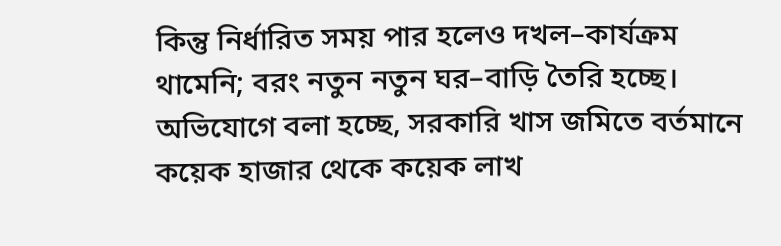কিন্তু নির্ধারিত সময় পার হলেও দখল–কার্যক্রম থামেনি; বরং নতুন নতুন ঘর–বাড়ি তৈরি হচ্ছে। অভিযোগে বলা হচ্ছে, সরকারি খাস জমিতে বর্তমানে কয়েক হাজার থেকে কয়েক লাখ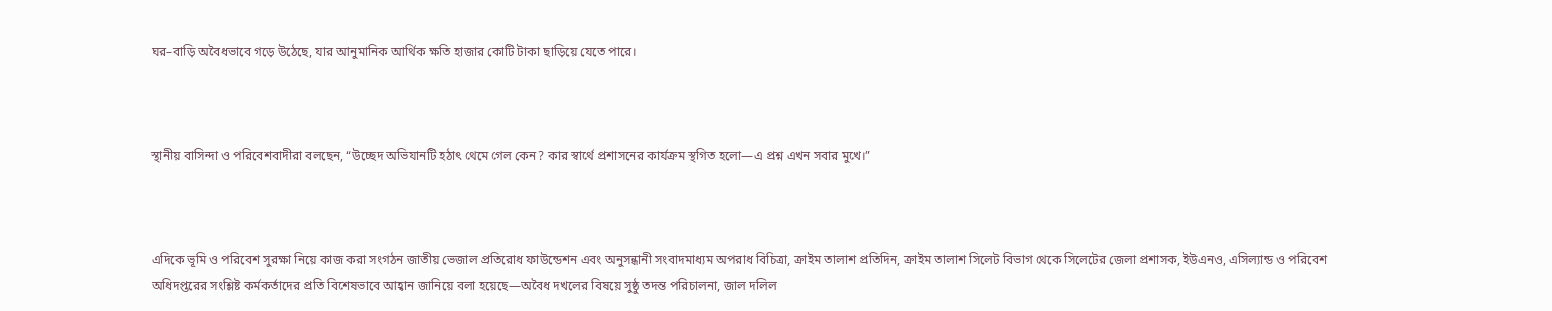ঘর–বাড়ি অবৈধভাবে গড়ে উঠেছে, যার আনুমানিক আর্থিক ক্ষতি হাজার কোটি টাকা ছাড়িয়ে যেতে পারে।



স্থানীয় বাসিন্দা ও পরিবেশবাদীরা বলছেন, “উচ্ছেদ অভিযানটি হঠাৎ থেমে গেল কেন? কার স্বার্থে প্রশাসনের কার্যক্রম স্থগিত হলো—এ প্রশ্ন এখন সবার মুখে।”



এদিকে ভূমি ও পরিবেশ সুরক্ষা নিয়ে কাজ করা সংগঠন জাতীয় ভেজাল প্রতিরোধ ফাউন্ডেশন এবং অনুসন্ধানী সংবাদমাধ্যম অপরাধ বিচিত্রা, ক্রাইম তালাশ প্রতিদিন, ক্রাইম তালাশ সিলেট বিভাগ থেকে সিলেটের জেলা প্রশাসক, ইউএনও, এসিল্যান্ড ও পরিবেশ অধিদপ্তরের সংশ্লিষ্ট কর্মকর্তাদের প্রতি বিশেষভাবে আহ্বান জানিয়ে বলা হয়েছে—অবৈধ দখলের বিষয়ে সুষ্ঠু তদন্ত পরিচালনা, জাল দলিল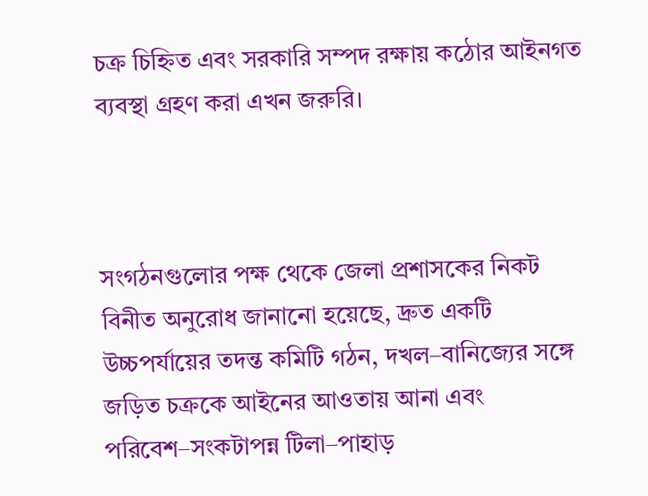চক্র চিহ্নিত এবং সরকারি সম্পদ রক্ষায় কঠোর আইনগত ব্যবস্থা গ্রহণ করা এখন জরুরি।



সংগঠনগুলোর পক্ষ থেকে জেলা প্রশাসকের নিকট বিনীত অনুরোধ জানানো হয়েছে, দ্রুত একটি উচ্চপর্যায়ের তদন্ত কমিটি গঠন, দখল–বানিজ্যের সঙ্গে জড়িত চক্রকে আইনের আওতায় আনা এবং পরিবেশ–সংকটাপন্ন টিলা–পাহাড়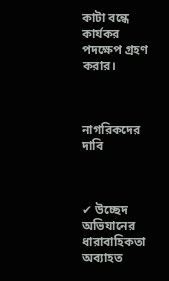কাটা বন্ধে কার্যকর পদক্ষেপ গ্রহণ করার।



নাগরিকদের দাবি



✔ উচ্ছেদ অভিযানের ধারাবাহিকতা অব্যাহত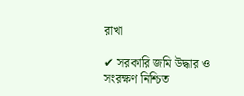রাখা

✔ সরকারি জমি উদ্ধার ও সংরক্ষণ নিশ্চিত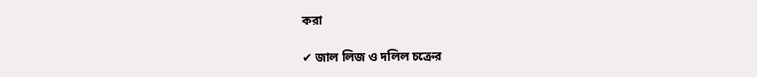করা

✔ জাল লিজ ও দলিল চক্রের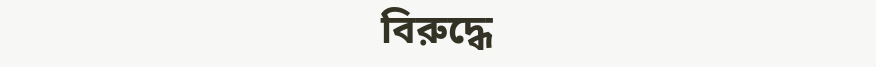বিরুদ্ধে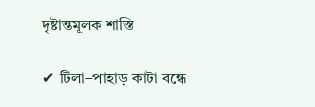দৃষ্টান্তমূলক শাস্তি

✔ টিলা–পাহাড় কাটা বন্ধে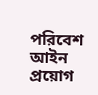পরিবেশ আইন প্রয়োগ